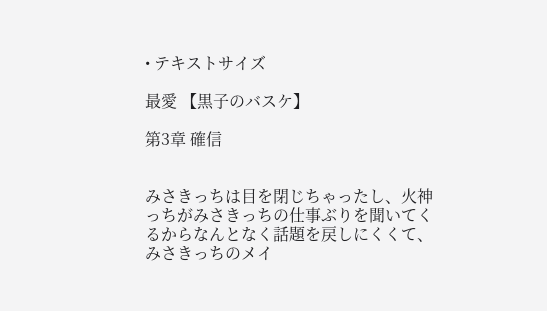• テキストサイズ

最愛 【黒子のバスケ】

第3章 確信


みさきっちは目を閉じちゃったし、火神っちがみさきっちの仕事ぶりを聞いてくるからなんとなく話題を戻しにくくて、みさきっちのメイ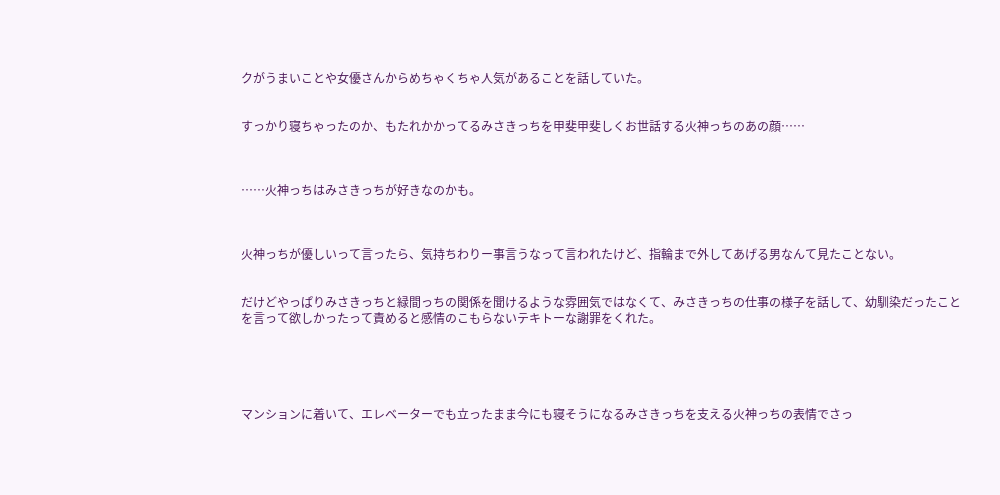クがうまいことや女優さんからめちゃくちゃ人気があることを話していた。


すっかり寝ちゃったのか、もたれかかってるみさきっちを甲斐甲斐しくお世話する火神っちのあの顔……



……火神っちはみさきっちが好きなのかも。



火神っちが優しいって言ったら、気持ちわりー事言うなって言われたけど、指輪まで外してあげる男なんて見たことない。


だけどやっぱりみさきっちと緑間っちの関係を聞けるような雰囲気ではなくて、みさきっちの仕事の様子を話して、幼馴染だったことを言って欲しかったって責めると感情のこもらないテキトーな謝罪をくれた。





マンションに着いて、エレベーターでも立ったまま今にも寝そうになるみさきっちを支える火神っちの表情でさっ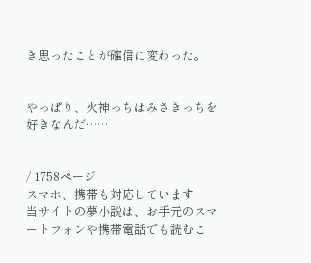き思ったことが確信に変わった。


やっぱり、火神っちはみさきっちを好きなんだ……


/ 1758ページ
スマホ、携帯も対応しています
当サイトの夢小説は、お手元のスマートフォンや携帯電話でも読むこ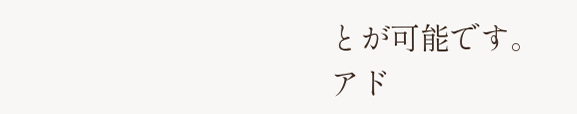とが可能です。
アド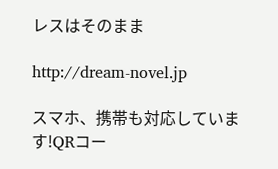レスはそのまま

http://dream-novel.jp

スマホ、携帯も対応しています!QRコー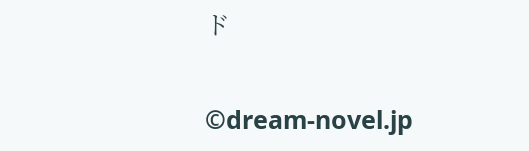ド

©dream-novel.jp